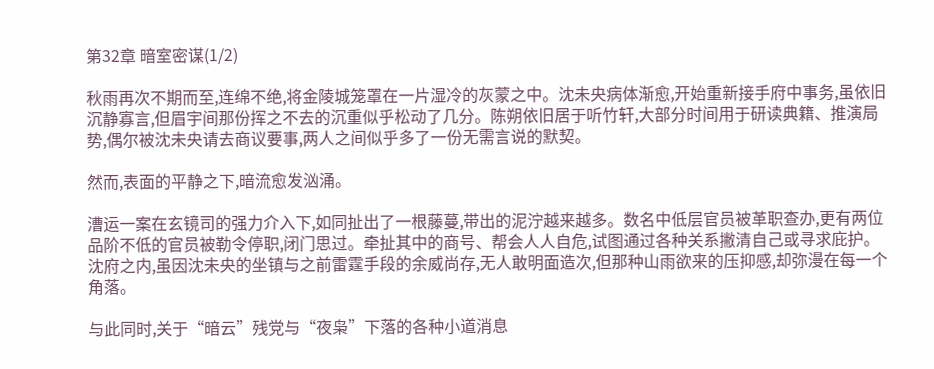第32章 暗室密谋(1/2)

秋雨再次不期而至,连绵不绝,将金陵城笼罩在一片湿冷的灰蒙之中。沈未央病体渐愈,开始重新接手府中事务,虽依旧沉静寡言,但眉宇间那份挥之不去的沉重似乎松动了几分。陈朔依旧居于听竹轩,大部分时间用于研读典籍、推演局势,偶尔被沈未央请去商议要事,两人之间似乎多了一份无需言说的默契。

然而,表面的平静之下,暗流愈发汹涌。

漕运一案在玄镜司的强力介入下,如同扯出了一根藤蔓,带出的泥泞越来越多。数名中低层官员被革职查办,更有两位品阶不低的官员被勒令停职,闭门思过。牵扯其中的商号、帮会人人自危,试图通过各种关系撇清自己或寻求庇护。沈府之内,虽因沈未央的坐镇与之前雷霆手段的余威尚存,无人敢明面造次,但那种山雨欲来的压抑感,却弥漫在每一个角落。

与此同时,关于“暗云”残党与“夜枭”下落的各种小道消息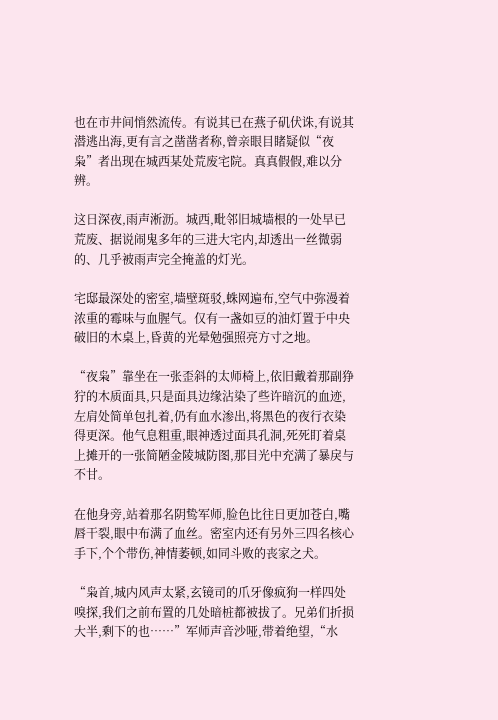也在市井间悄然流传。有说其已在燕子矶伏诛,有说其潜逃出海,更有言之凿凿者称,曾亲眼目睹疑似“夜枭”者出现在城西某处荒废宅院。真真假假,难以分辨。

这日深夜,雨声淅沥。城西,毗邻旧城墙根的一处早已荒废、据说闹鬼多年的三进大宅内,却透出一丝微弱的、几乎被雨声完全掩盖的灯光。

宅邸最深处的密室,墙壁斑驳,蛛网遍布,空气中弥漫着浓重的霉味与血腥气。仅有一盏如豆的油灯置于中央破旧的木桌上,昏黄的光晕勉强照亮方寸之地。

“夜枭”靠坐在一张歪斜的太师椅上,依旧戴着那副狰狞的木质面具,只是面具边缘沾染了些许暗沉的血迹,左肩处简单包扎着,仍有血水渗出,将黑色的夜行衣染得更深。他气息粗重,眼神透过面具孔洞,死死盯着桌上摊开的一张简陋金陵城防图,那目光中充满了暴戾与不甘。

在他身旁,站着那名阴鸷军师,脸色比往日更加苍白,嘴唇干裂,眼中布满了血丝。密室内还有另外三四名核心手下,个个带伤,神情萎顿,如同斗败的丧家之犬。

“枭首,城内风声太紧,玄镜司的爪牙像疯狗一样四处嗅探,我们之前布置的几处暗桩都被拔了。兄弟们折损大半,剩下的也……”军师声音沙哑,带着绝望,“水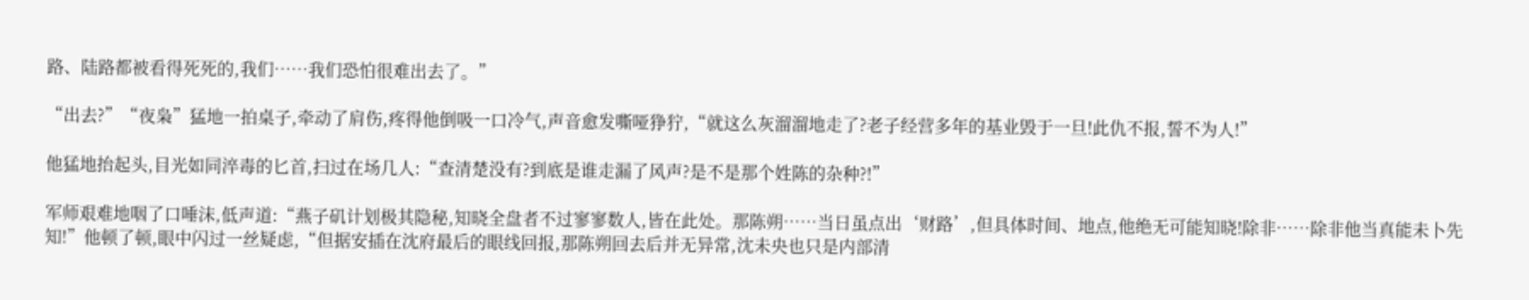路、陆路都被看得死死的,我们……我们恐怕很难出去了。”

“出去?”“夜枭”猛地一拍桌子,牵动了肩伤,疼得他倒吸一口冷气,声音愈发嘶哑狰狞,“就这么灰溜溜地走了?老子经营多年的基业毁于一旦!此仇不报,誓不为人!”

他猛地抬起头,目光如同淬毒的匕首,扫过在场几人:“查清楚没有?到底是谁走漏了风声?是不是那个姓陈的杂种?!”

军师艰难地咽了口唾沫,低声道:“燕子矶计划极其隐秘,知晓全盘者不过寥寥数人,皆在此处。那陈朔……当日虽点出‘财路’,但具体时间、地点,他绝无可能知晓!除非……除非他当真能未卜先知!”他顿了顿,眼中闪过一丝疑虑,“但据安插在沈府最后的眼线回报,那陈朔回去后并无异常,沈未央也只是内部清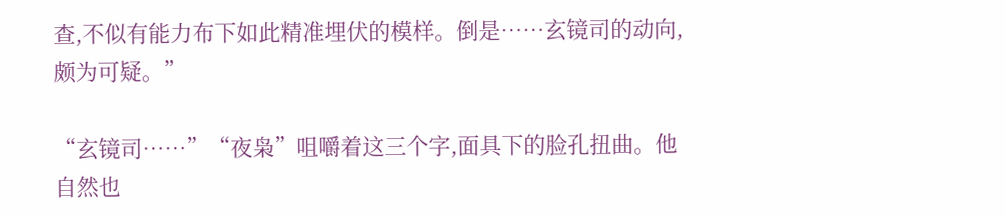查,不似有能力布下如此精准埋伏的模样。倒是……玄镜司的动向,颇为可疑。”

“玄镜司……”“夜枭”咀嚼着这三个字,面具下的脸孔扭曲。他自然也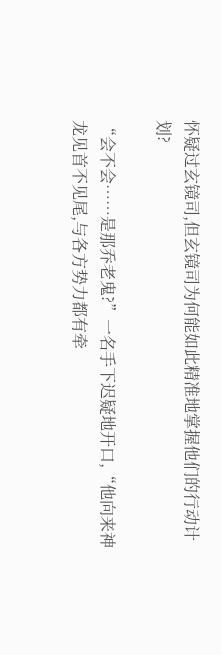怀疑过玄镜司,但玄镜司为何能如此精准地掌握他们的行动计划?

“会不会……是那乔老鬼?”一名手下迟疑地开口,“他向来神龙见首不见尾,与各方势力都有牵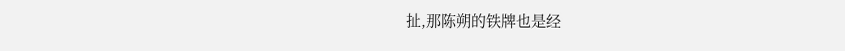扯,那陈朔的铁牌也是经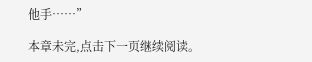他手……”

本章未完,点击下一页继续阅读。